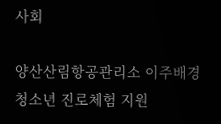사회

양산산림항공관리소 이주배경청소년 진로체험 지원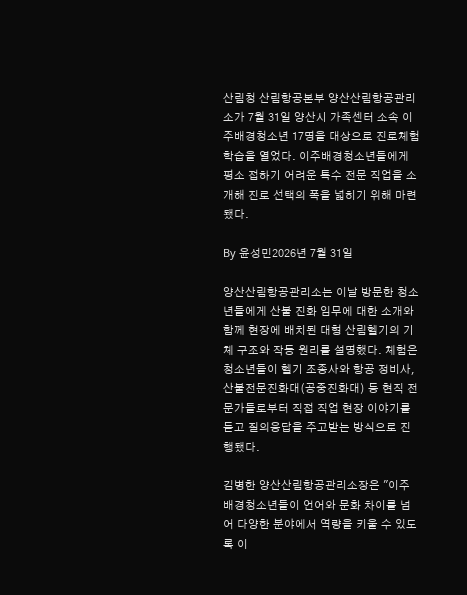산림청 산림항공본부 양산산림항공관리소가 7월 31일 양산시 가족센터 소속 이주배경청소년 17명을 대상으로 진로체험학습을 열었다. 이주배경청소년들에게 평소 접하기 어려운 특수 전문 직업을 소개해 진로 선택의 폭을 넓히기 위해 마련됐다.

By 윤성민2026년 7월 31일

양산산림항공관리소는 이날 방문한 청소년들에게 산불 진화 임무에 대한 소개와 함께 현장에 배치된 대형 산림헬기의 기체 구조와 작동 원리를 설명했다. 체험은 청소년들이 헬기 조종사와 항공 정비사, 산불전문진화대(공중진화대) 등 현직 전문가들로부터 직접 직업 현장 이야기를 듣고 질의응답을 주고받는 방식으로 진행됐다.

김병한 양산산림항공관리소장은 "이주배경청소년들이 언어와 문화 차이를 넘어 다양한 분야에서 역량을 키울 수 있도록 이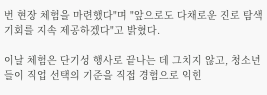번 현장 체험을 마련했다"며 "앞으로도 다채로운 진로 탐색 기회를 지속 제공하겠다"고 밝혔다.

이날 체험은 단기성 행사로 끝나는 데 그치지 않고, 청소년들이 직업 선택의 기준을 직접 경험으로 익힌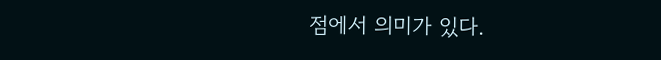점에서 의미가 있다.